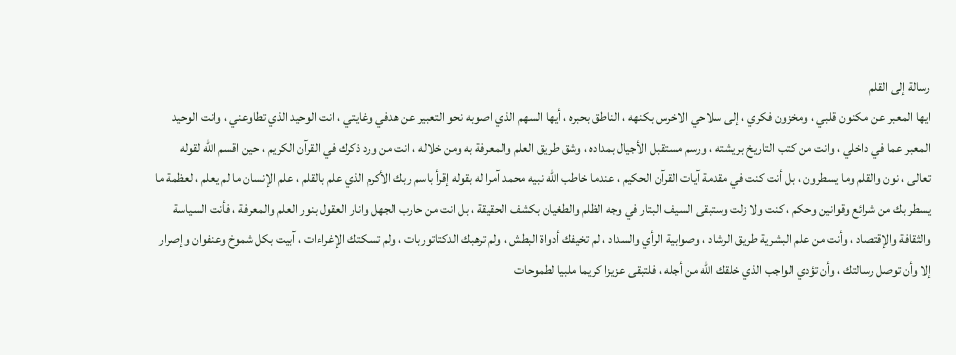رسالة إلى القلم
ايها المعبر عن مكنون قلبي ، ومخزون فكري ، إلى سلاحي الاخرس بكنهه ، الناطق بحبره ، أيها السهم الذي اصوبه نحو التعبير عن هدفي وغايتي ، انت الوحيد الذي تطاوعني ، وانت الوحيد المعبر عما في داخلي ، وانت من كتب التاريخ بريشته ، ورسم مستقبل الأجيال بمداده ، وشق طريق العلم والمعرفة به ومن خلاله ، انت من ورد ذكرك في القرآن الكريم ، حين اقسم الله لقوله تعالى ، نون والقلم وما يسطرون ، بل أنت كنت في مقدمة آيات القرآن الحكيم ، عندما خاطب الله نبيه محمد آمرا له بقوله إقرأ باسم ربك الأكرم الذي علم بالقلم ، علم الإنسان ما لم يعلم ، لعظمة ما يسطر بك من شرائع وقوانين وحكم ، كنت ولا زلت وستبقى السيف البتار في وجه الظلم والطغيان بكشف الحقيقة ، بل انت من حارب الجهل وانار العقول بنور العلم والمعرفة ، فأنت السياسة والثقافة والإقتصاد ، وأنت من علم البشرية طريق الرشاد ، وصوابية الرأي والسداد ، لم تخيفك أدواة البطش ، ولم ترهبك الدكتاتوربات ، ولم تسكتك الإغراءات ، آبيت بكل شموخ وعنفوان وإصرار إلا وأن توصل رسالتك ، وأن تؤدي الواجب الذي خلقك الله من أجله ، فلتبقى عزيزا كريما ملبيا لطموحات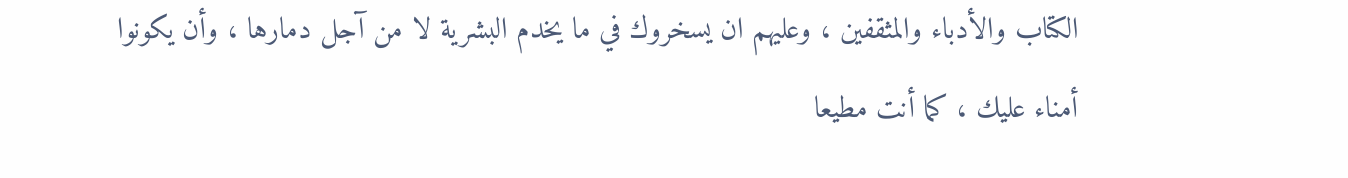الكتاب والأدباء والمثقفين ، وعليهم ان يسخروك في ما يخدم البشرية لا من آجل دمارها ، وأن يكونوا أمناء عليك ، كما أنت مطيعا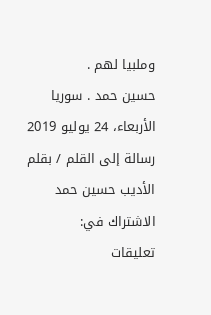وملبيا لهم .
حسين حمد . سوريا
الأربعاء، 24 يوليو 2019
رسالة إلى القلم / بقلم الأديب حسين حمد
الاشتراك في:
تعليقات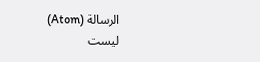الرسالة (Atom)
ليست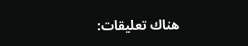هناك تعليقات: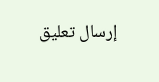إرسال تعليق